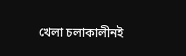খেলা চলাকালীনই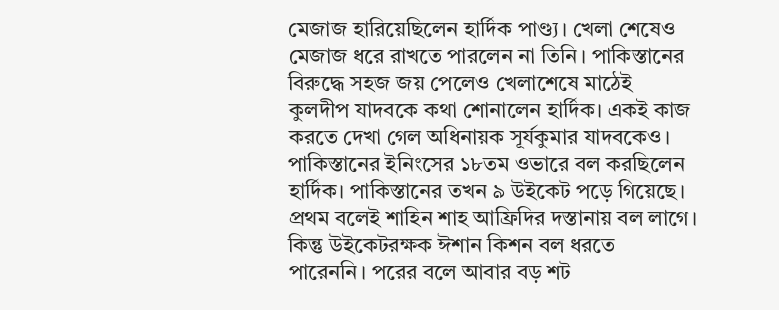মেজাজ হারিয়েছিলেন হার্দিক পাণ্ড্য। খেলা শেষেও মেজাজ ধরে রাখতে পারলেন না তিনি। পাকিস্তানের বিরুদ্ধে সহজ জয় পেলেও খেলাশেষে মাঠেই কুলদীপ যাদবকে কথা শোনালেন হার্দিক। একই কাজ করতে দেখা গেল অধিনায়ক সূর্যকুমার যাদবকেও।
পাকিস্তানের ইনিংসের ১৮তম ওভারে বল করছিলেন হার্দিক। পাকিস্তানের তখন ৯ উইকেট পড়ে গিয়েছে। প্রথম বলেই শাহিন শাহ আফ্রিদির দস্তানায় বল লাগে। কিন্তু উইকেটরক্ষক ঈশান কিশন বল ধরতে পারেননি। পরের বলে আবার বড় শট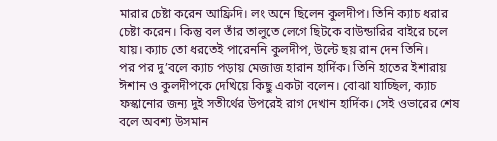মারার চেষ্টা করেন আফ্রিদি। লং অনে ছিলেন কুলদীপ। তিনি ক্যাচ ধরার চেষ্টা করেন। কিন্তু বল তাঁর তালুতে লেগে ছিটকে বাউন্ডারির বাইরে চলে যায়। ক্যাচ তো ধরতেই পারেননি কুলদীপ, উল্টে ছয় রান দেন তিনি।
পর পর দু’বলে ক্যাচ পড়ায় মেজাজ হারান হার্দিক। তিনি হাতের ইশারায় ঈশান ও কুলদীপকে দেখিয়ে কিছু একটা বলেন। বোঝা যাচ্ছিল, ক্যাচ ফস্কানোর জন্য দুই সতীর্থের উপরেই রাগ দেখান হার্দিক। সেই ওভারের শেষ বলে অবশ্য উসমান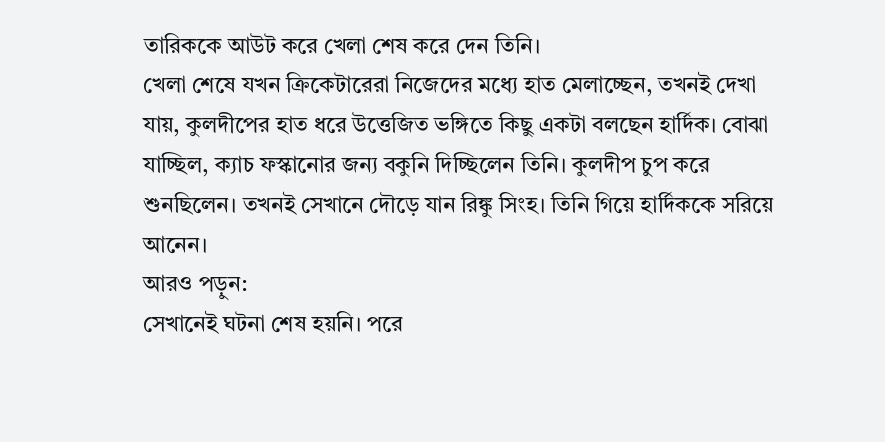তারিককে আউট করে খেলা শেষ করে দেন তিনি।
খেলা শেষে যখন ক্রিকেটারেরা নিজেদের মধ্যে হাত মেলাচ্ছেন, তখনই দেখা যায়, কুলদীপের হাত ধরে উত্তেজিত ভঙ্গিতে কিছু একটা বলছেন হার্দিক। বোঝা যাচ্ছিল, ক্যাচ ফস্কানোর জন্য বকুনি দিচ্ছিলেন তিনি। কুলদীপ চুপ করে শুনছিলেন। তখনই সেখানে দৌড়ে যান রিঙ্কু সিংহ। তিনি গিয়ে হার্দিককে সরিয়ে আনেন।
আরও পড়ুন:
সেখানেই ঘটনা শেষ হয়নি। পরে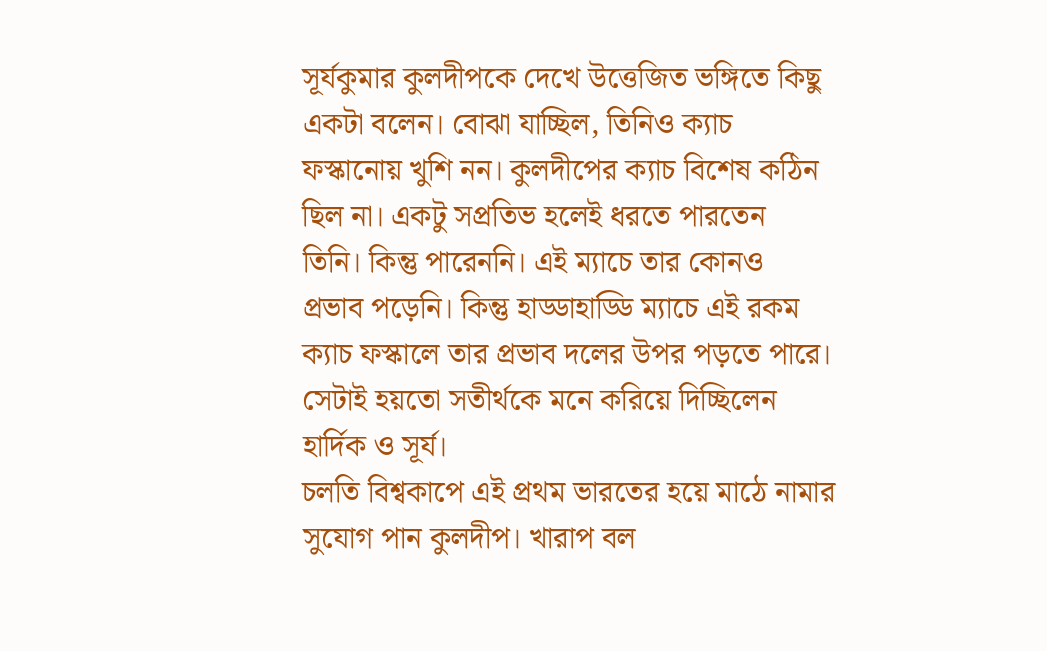সূর্যকুমার কুলদীপকে দেখে উত্তেজিত ভঙ্গিতে কিছু একটা বলেন। বোঝা যাচ্ছিল, তিনিও ক্যাচ ফস্কানোয় খুশি নন। কুলদীপের ক্যাচ বিশেষ কঠিন ছিল না। একটু সপ্রতিভ হলেই ধরতে পারতেন তিনি। কিন্তু পারেননি। এই ম্যাচে তার কোনও প্রভাব পড়েনি। কিন্তু হাড্ডাহাড্ডি ম্যাচে এই রকম ক্যাচ ফস্কালে তার প্রভাব দলের উপর পড়তে পারে। সেটাই হয়তো সতীর্থকে মনে করিয়ে দিচ্ছিলেন হার্দিক ও সূর্য।
চলতি বিশ্বকাপে এই প্রথম ভারতের হয়ে মাঠে নামার সুযোগ পান কুলদীপ। খারাপ বল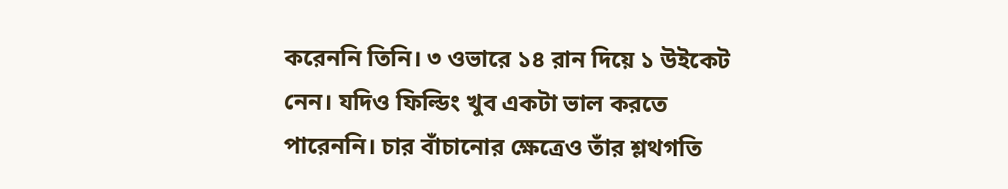করেননি তিনি। ৩ ওভারে ১৪ রান দিয়ে ১ উইকেট নেন। যদিও ফিল্ডিং খুব একটা ভাল করতে পারেননি। চার বাঁচানোর ক্ষেত্রেও তাঁর শ্লথগতি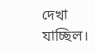দেখা যাচ্ছিল।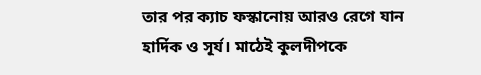তার পর ক্যাচ ফস্কানোয় আরও রেগে যান হার্দিক ও সূর্য। মাঠেই কুলদীপকে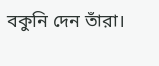বকুনি দেন তাঁরা।